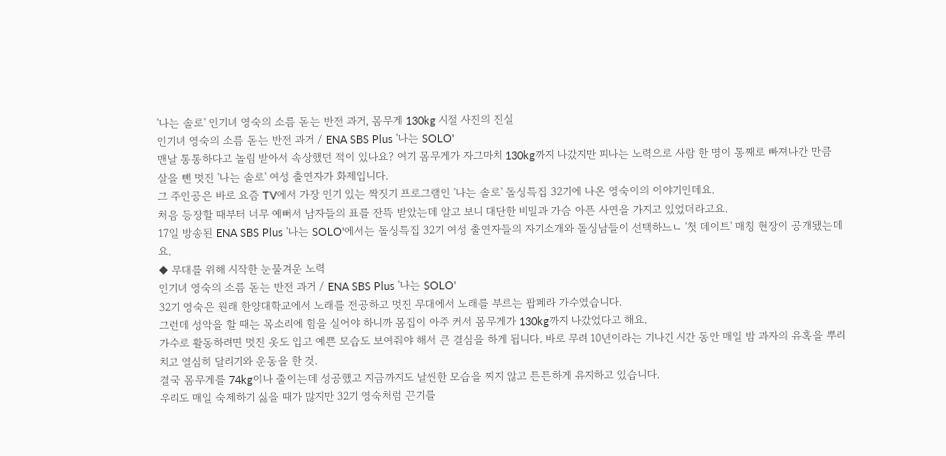'나는 솔로' 인기녀 영숙의 소름 돋는 반전 과거, 몸무게 130kg 시절 사진의 진실
인기녀 영숙의 소름 돋는 반전 과거 / ENA SBS Plus '나는 SOLO'
맨날 통통하다고 놀림 받아서 속상했던 적이 있나요? 여기 몸무게가 자그마치 130kg까지 나갔지만 피나는 노력으로 사람 한 명이 통째로 빠져나간 만큼 살을 뺀 멋진 '나는 솔로' 여성 출연자가 화제입니다.
그 주인공은 바로 요즘 TV에서 가장 인기 있는 짝짓기 프로그램인 '나는 솔로' 돌싱특집 32기에 나온 영숙이의 이야기인데요.
처음 등장할 때부터 너무 예뻐서 남자들의 표를 잔뜩 받았는데 알고 보니 대단한 비밀과 가슴 아픈 사연을 가지고 있었더라고요.
17일 방송된 ENA SBS Plus '나는 SOLO'에서는 돌싱특집 32기 여성 출연자들의 자기소개와 돌싱남들이 선택하느ㄴ '첫 데이트' 매칭 현장이 공개됐는데요.
◆ 무대를 위해 시작한 눈물겨운 노력
인기녀 영숙의 소름 돋는 반전 과거 / ENA SBS Plus '나는 SOLO'
32기 영숙은 원래 한양대학교에서 노래를 전공하고 멋진 무대에서 노래를 부르는 팝페라 가수였습니다.
그런데 성악을 할 때는 목소리에 힘을 실어야 하니까 몸집이 아주 커서 몸무게가 130kg까지 나갔었다고 해요.
가수로 활동하려면 멋진 옷도 입고 예쁜 모습도 보여줘야 해서 큰 결심을 하게 됩니다. 바로 무려 10년이라는 기나긴 시간 동안 매일 밤 과자의 유혹을 뿌리치고 열심히 달리기와 운동을 한 것.
결국 몸무게를 74kg이나 줄이는데 성공했고 지금까지도 날씬한 모습을 찌지 않고 튼튼하게 유지하고 있습니다.
우리도 매일 숙제하기 싫을 때가 많지만 32기 영숙처럼 끈기를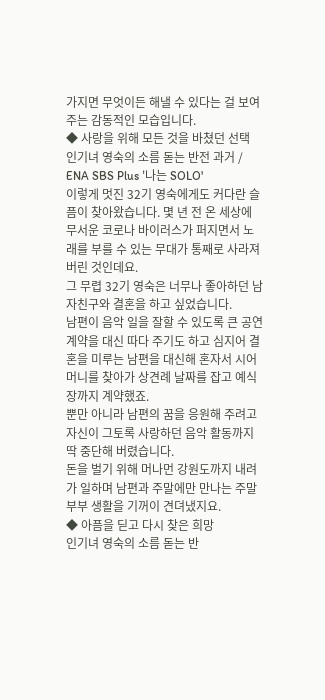가지면 무엇이든 해낼 수 있다는 걸 보여주는 감동적인 모습입니다.
◆ 사랑을 위해 모든 것을 바쳤던 선택
인기녀 영숙의 소름 돋는 반전 과거 / ENA SBS Plus '나는 SOLO'
이렇게 멋진 32기 영숙에게도 커다란 슬픔이 찾아왔습니다. 몇 년 전 온 세상에 무서운 코로나 바이러스가 퍼지면서 노래를 부를 수 있는 무대가 통째로 사라져 버린 것인데요.
그 무렵 32기 영숙은 너무나 좋아하던 남자친구와 결혼을 하고 싶었습니다.
남편이 음악 일을 잘할 수 있도록 큰 공연 계약을 대신 따다 주기도 하고 심지어 결혼을 미루는 남편을 대신해 혼자서 시어머니를 찾아가 상견례 날짜를 잡고 예식장까지 계약했죠.
뿐만 아니라 남편의 꿈을 응원해 주려고 자신이 그토록 사랑하던 음악 활동까지 딱 중단해 버렸습니다.
돈을 벌기 위해 머나먼 강원도까지 내려가 일하며 남편과 주말에만 만나는 주말부부 생활을 기꺼이 견뎌냈지요.
◆ 아픔을 딛고 다시 찾은 희망
인기녀 영숙의 소름 돋는 반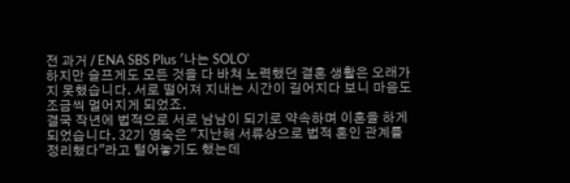전 과거 / ENA SBS Plus '나는 SOLO'
하지만 슬프게도 모든 것을 다 바쳐 노력했던 결혼 생활은 오래가지 못했습니다. 서로 떨어져 지내는 시간이 길어지다 보니 마음도 조금씩 멀어지게 되었죠.
결국 작년에 법적으로 서로 남남이 되기로 약속하며 이혼을 하게 되었습니다. 32기 영숙은 "지난해 서류상으로 법적 혼인 관계를 정리했다"라고 털어놓기도 했는데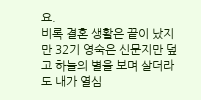요.
비록 결혼 생활은 끝이 났지만 32기 영숙은 신문지만 덮고 하늘의 별을 보며 살더라도 내가 열심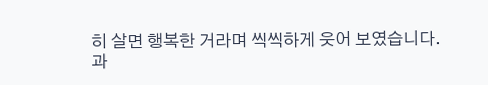히 살면 행복한 거라며 씩씩하게 웃어 보였습니다.
과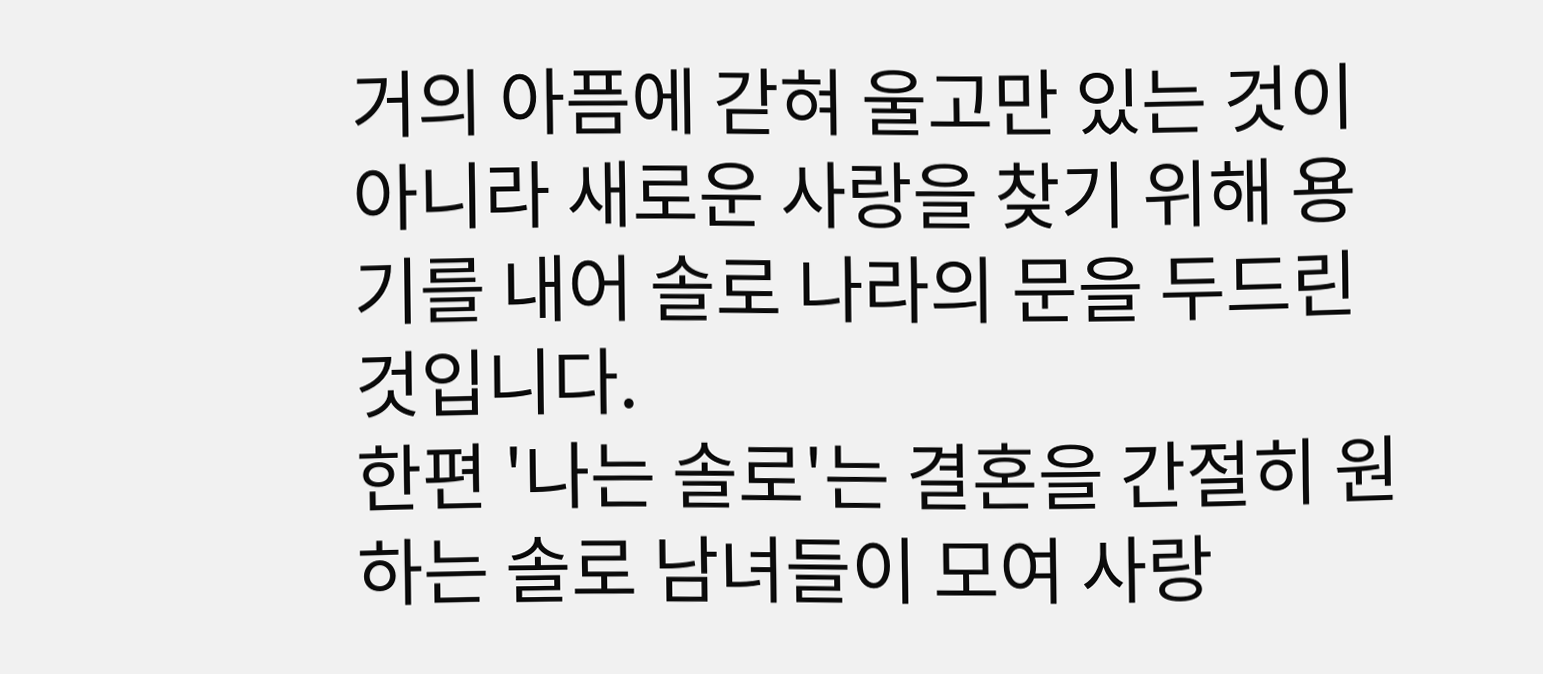거의 아픔에 갇혀 울고만 있는 것이 아니라 새로운 사랑을 찾기 위해 용기를 내어 솔로 나라의 문을 두드린 것입니다.
한편 '나는 솔로'는 결혼을 간절히 원하는 솔로 남녀들이 모여 사랑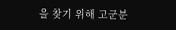을 찾기 위해 고군분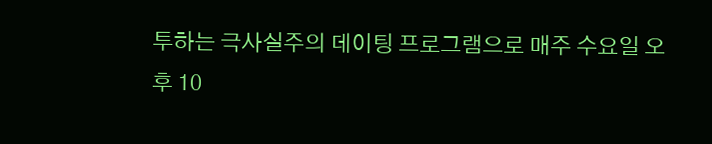투하는 극사실주의 데이팅 프로그램으로 매주 수요일 오후 10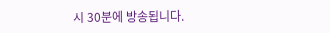시 30분에 방송됩니다.